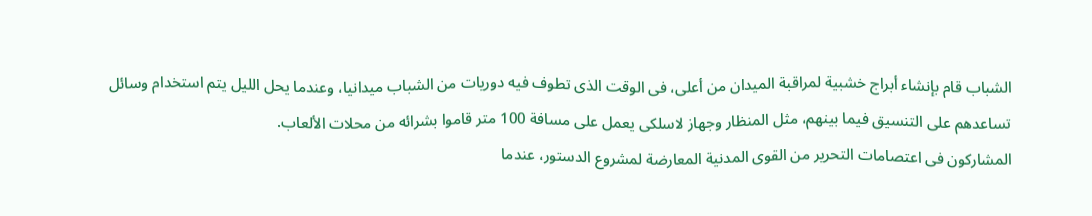الشباب قام بإنشاء أبراج خشبية لمراقبة الميدان من أعلى، فى الوقت الذى تطوف فيه دوريات من الشباب ميدانيا، وعندما يحل الليل يتم استخدام وسائل تساعدهم على التنسيق فيما بينهم، مثل المنظار وجهاز لاسلكى يعمل على مسافة 100 متر قاموا بشرائه من محلات الألعاب.
المشاركون فى اعتصامات التحرير من القوى المدنية المعارضة لمشروع الدستور، عندما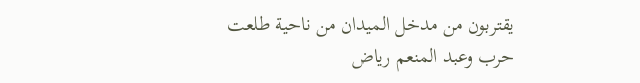يقتربون من مدخل الميدان من ناحية طلعت حرب وعبد المنعم رياض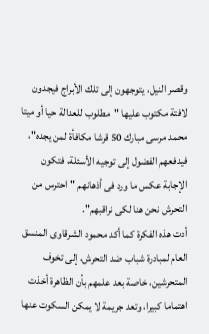وقصر النيل، يتوجهون إلى تلك الأبراج فيجدون لافتة مكتوب عليها "مطلوب للعدالة حيا أو ميتا محمد مرسى مبارك 50 قرشا مكافأة لمن يجده"، فيدفعهم الفضول إلى توجيه الأسئلة، فتكون الإجابة عكس ما ورد فى أذهانهم "احترس من التحرش نحن هنا لكى نراقبهم".
أدت هذه الفكرة كما أكد محمود الشرقاوى المنسق العام لمبادرة شباب ضد التحرش، إلى تخوف المتحرشين، خاصة بعد علمهم بأن الظاهرة أخذت اهتماما كبيرا، وتعد جريمة لا يمكن السكوت عنها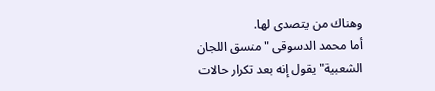وهناك من يتصدى لها.
أما محمد الدسوقى "منسق اللجان الشعبية" يقول إنه بعد تكرار حالات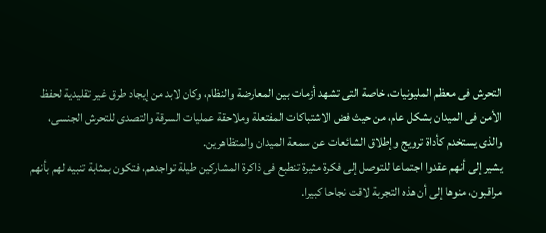التحرش فى معظم المليونيات، خاصة التى تشهد أزمات بين المعارضة والنظام، وكان لابد من إيجاد طرق غير تقليدية لحفظ الأمن فى الميدان بشكل عام، من حيث فض الاشتباكات المفتعلة وملاحقة عمليات السرقة والتصدى للتحرش الجنسى، والذى يستخدم كأداة ترويج وإطلاق الشائعات عن سمعة الميدان والمتظاهرين.
يشير إلى أنهم عقدوا اجتماعا للتوصل إلى فكرة مثيرة تنطبع فى ذاكرة المشاركين طيلة تواجدهم، فتكون بمثابة تنبيه لهم بأنهم مراقبون، منوها إلى أن هذه التجربة لاقت نجاحا كبيرا.